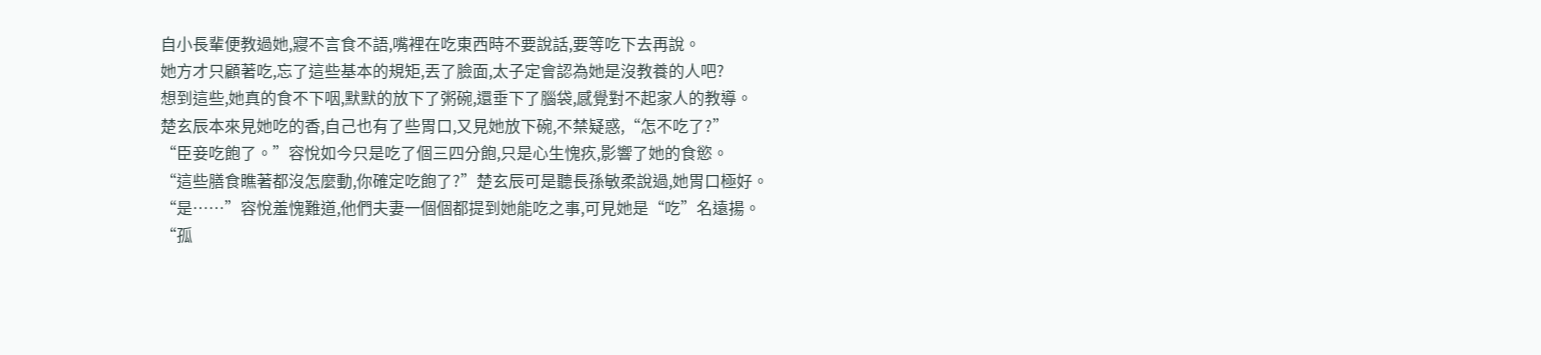自小長輩便教過她,寢不言食不語,嘴裡在吃東西時不要說話,要等吃下去再說。
她方才只顧著吃,忘了這些基本的規矩,丟了臉面,太子定會認為她是沒教養的人吧?
想到這些,她真的食不下咽,默默的放下了粥碗,還垂下了腦袋,感覺對不起家人的教導。
楚玄辰本來見她吃的香,自己也有了些胃口,又見她放下碗,不禁疑惑,“怎不吃了?”
“臣妾吃飽了。”容悅如今只是吃了個三四分飽,只是心生愧疚,影響了她的食慾。
“這些膳食瞧著都沒怎麼動,你確定吃飽了?”楚玄辰可是聽長孫敏柔說過,她胃口極好。
“是……”容悅羞愧難道,他們夫妻一個個都提到她能吃之事,可見她是“吃”名遠揚。
“孤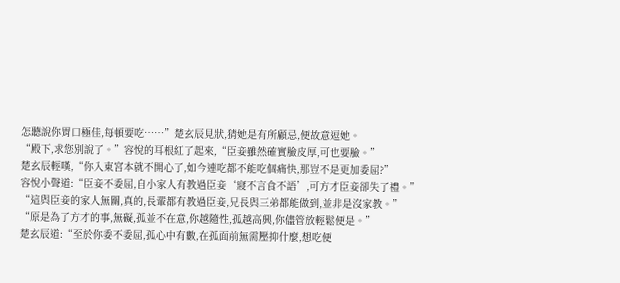怎聽說你胃口極佳,每頓要吃……”楚玄辰見狀,猜她是有所顧忌,便故意逗她。
“殿下,求您別說了。”容悅的耳根紅了起來,“臣妾雖然確實臉皮厚,可也要臉。”
楚玄辰輕嘆,“你入東宮本就不開心了,如今連吃都不能吃個痛快,那豈不是更加委屈?”
容悅小聲道:“臣妾不委屈,自小家人有教過臣妾‘寢不言食不語’,可方才臣妾卻失了禮。”
“這與臣妾的家人無關,真的,長輩都有教過臣妾,兄長與三弟都能做到,並非是沒家教。”
“原是為了方才的事,無礙,孤並不在意,你越隨性,孤越高興,你儘管放輕鬆便是。”
楚玄辰道:“至於你委不委屈,孤心中有數,在孤面前無需壓抑什麼,想吃便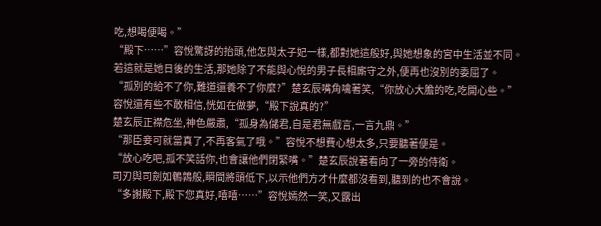吃,想喝便喝。”
“殿下……”容悅驚訝的抬頭,他怎與太子妃一樣,都對她這般好,與她想象的宮中生活並不同。
若這就是她日後的生活,那她除了不能與心悅的男子長相廝守之外,便再也沒別的委屈了。
“孤別的給不了你,難道還養不了你麼?”楚玄辰嘴角噙著笑,“你放心大膽的吃,吃開心些。”
容悅還有些不敢相信,恍如在做夢,“殿下說真的?”
楚玄辰正襟危坐,神色嚴肅,“孤身為儲君,自是君無戲言,一言九鼎。”
“那臣妾可就當真了,不再客氣了哦。”容悅不想費心想太多,只要聽著便是。
“放心吃吧,孤不笑話你,也會讓他們閉緊嘴。”楚玄辰說著看向了一旁的侍衛。
司刃與司劍如鵪鶉般,瞬間將頭低下,以示他們方才什麼都沒看到,聽到的也不會說。
“多謝殿下,殿下您真好,嘻嘻……”容悅嫣然一笑,又露出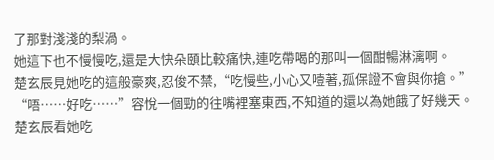了那對淺淺的梨渦。
她這下也不慢慢吃,還是大快朵頤比較痛快,連吃帶喝的那叫一個酣暢淋漓啊。
楚玄辰見她吃的這般豪爽,忍俊不禁,“吃慢些,小心又噎著,孤保證不會與你搶。”
“唔……好吃……”容悅一個勁的往嘴裡塞東西,不知道的還以為她餓了好幾天。
楚玄辰看她吃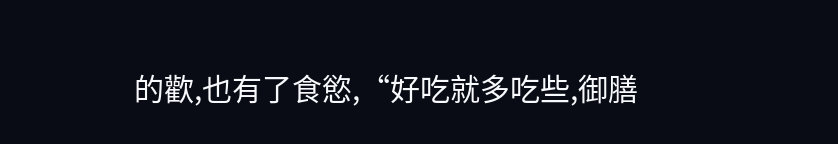的歡,也有了食慾,“好吃就多吃些,御膳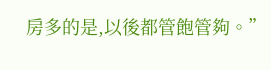房多的是,以後都管飽管夠。”